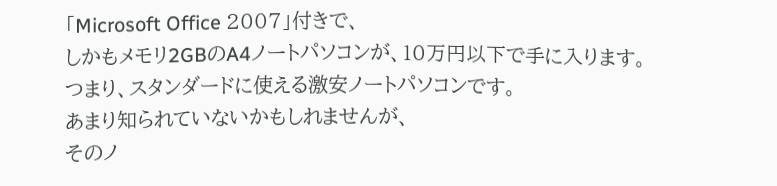「Microsoft Office 2007」付きで、
しかもメモリ2GBのA4ノートパソコンが、10万円以下で手に入ります。
つまり、スタンダードに使える激安ノートパソコンです。
あまり知られていないかもしれませんが、
そのノ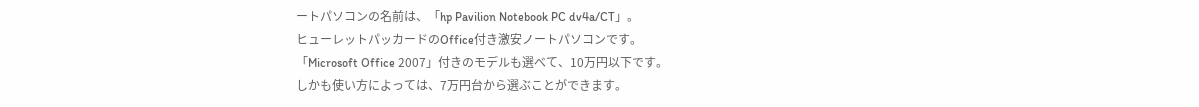ートパソコンの名前は、「hp Pavilion Notebook PC dv4a/CT」。
ヒューレットパッカードのOffice付き激安ノートパソコンです。
「Microsoft Office 2007」付きのモデルも選べて、10万円以下です。
しかも使い方によっては、7万円台から選ぶことができます。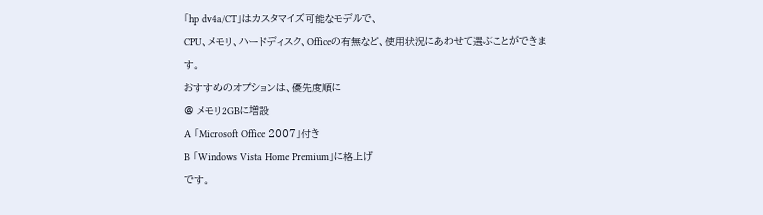「hp dv4a/CT」はカスタマイズ可能なモデルで、
CPU、メモリ、ハードディスク、Officeの有無など、使用状況にあわせて選ぶことができます。
おすすめのオプションは、優先度順に
@ メモリ2GBに増設
A 「Microsoft Office 2007」付き
B 「Windows Vista Home Premium」に格上げ
です。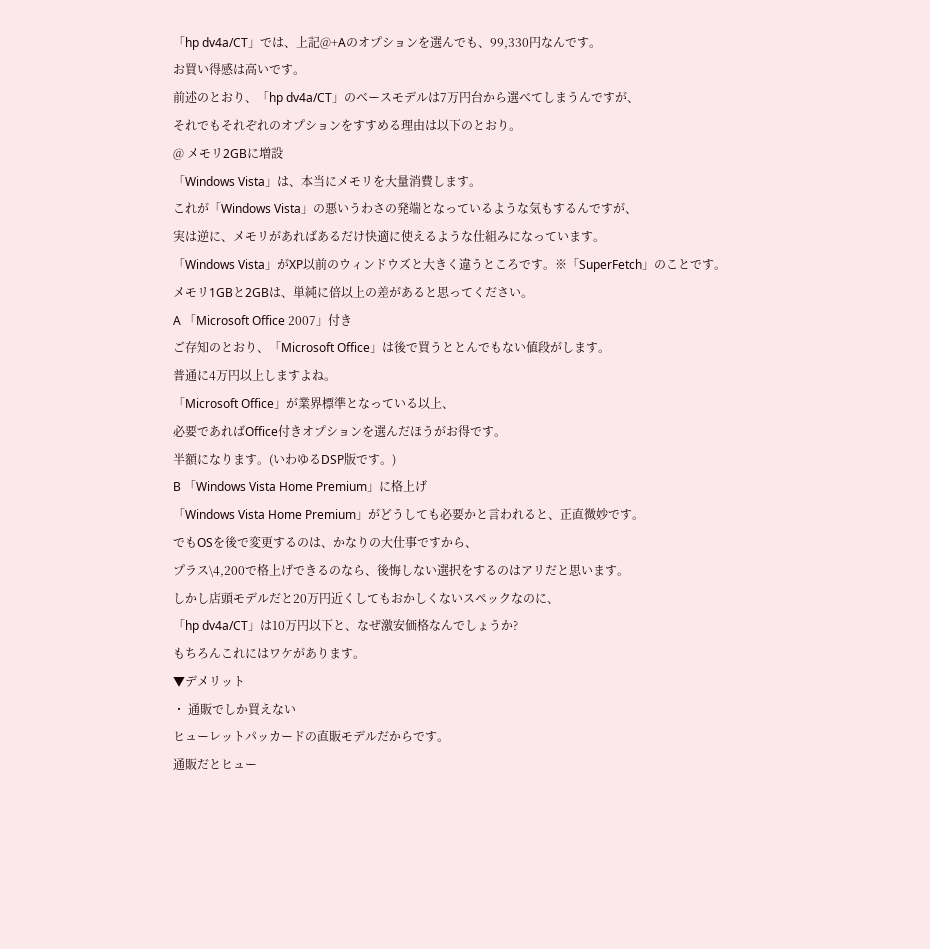「hp dv4a/CT」では、上記@+Aのオプションを選んでも、99,330円なんです。
お買い得感は高いです。
前述のとおり、「hp dv4a/CT」のベースモデルは7万円台から選べてしまうんですが、
それでもそれぞれのオプションをすすめる理由は以下のとおり。
@ メモリ2GBに増設
「Windows Vista」は、本当にメモリを大量消費します。
これが「Windows Vista」の悪いうわさの発端となっているような気もするんですが、
実は逆に、メモリがあればあるだけ快適に使えるような仕組みになっています。
「Windows Vista」がXP以前のウィンドウズと大きく違うところです。※「SuperFetch」のことです。
メモリ1GBと2GBは、単純に倍以上の差があると思ってください。
A 「Microsoft Office 2007」付き
ご存知のとおり、「Microsoft Office」は後で買うととんでもない値段がします。
普通に4万円以上しますよね。
「Microsoft Office」が業界標準となっている以上、
必要であればOffice付きオプションを選んだほうがお得です。
半額になります。(いわゆるDSP版です。)
B 「Windows Vista Home Premium」に格上げ
「Windows Vista Home Premium」がどうしても必要かと言われると、正直微妙です。
でもOSを後で変更するのは、かなりの大仕事ですから、
プラス\4,200で格上げできるのなら、後悔しない選択をするのはアリだと思います。
しかし店頭モデルだと20万円近くしてもおかしくないスペックなのに、
「hp dv4a/CT」は10万円以下と、なぜ激安価格なんでしょうか?
もちろんこれにはワケがあります。
▼デメリット
・ 通販でしか買えない
ヒューレットパッカードの直販モデルだからです。
通販だとヒュー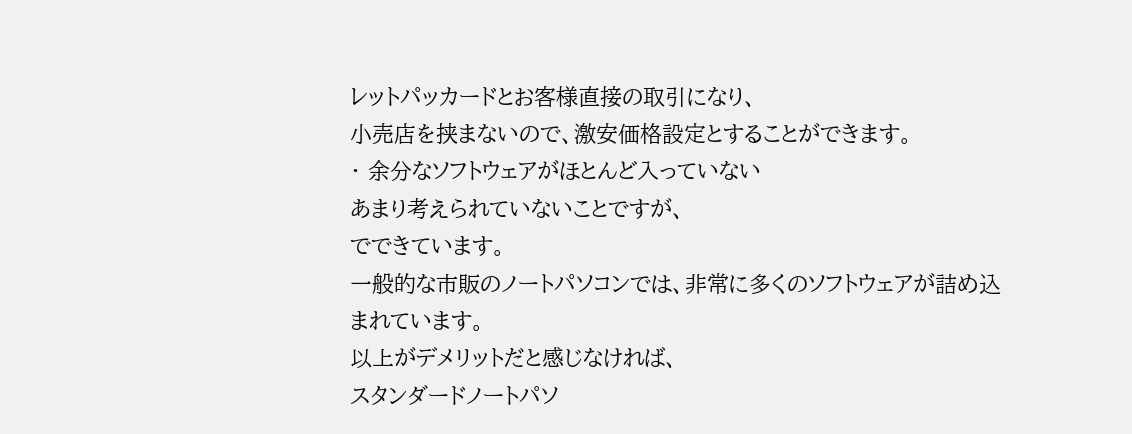レットパッカードとお客様直接の取引になり、
小売店を挟まないので、激安価格設定とすることができます。
・ 余分なソフトウェアがほとんど入っていない
あまり考えられていないことですが、
でできています。
一般的な市販のノートパソコンでは、非常に多くのソフトウェアが詰め込まれています。
以上がデメリットだと感じなければ、
スタンダードノートパソ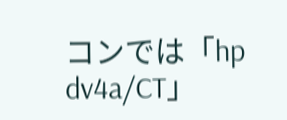コンでは「hp dv4a/CT」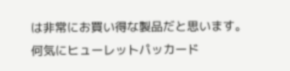は非常にお買い得な製品だと思います。
何気にヒューレットパッカード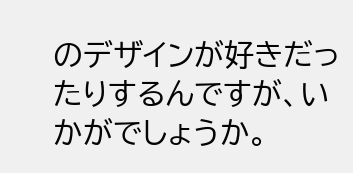のデザインが好きだったりするんですが、いかがでしょうか。